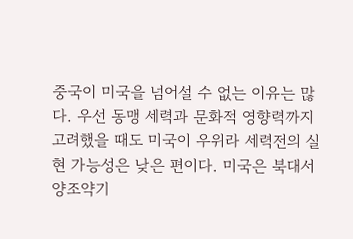중국이 미국을 넘어설 수 없는 이유는 많다. 우선 동맹 세력과 문화적 영향력까지 고려했을 때도 미국이 우위라 세력전의 실현 가능성은 낮은 편이다. 미국은 북대서양조약기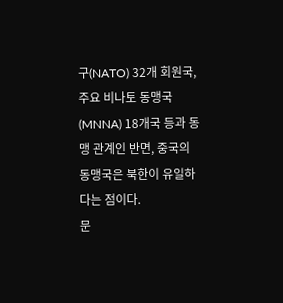구(NATO) 32개 회원국, 주요 비나토 동맹국(MNNA) 18개국 등과 동맹 관계인 반면, 중국의 동맹국은 북한이 유일하다는 점이다.
문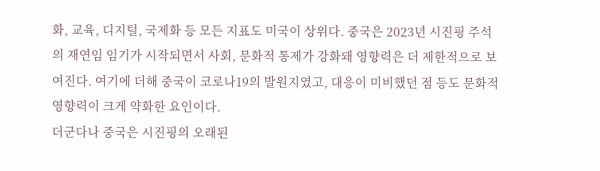화, 교육, 디지털, 국제화 등 모든 지표도 미국이 상위다. 중국은 2023년 시진핑 주석의 재연임 임기가 시작되면서 사회, 문화적 통제가 강화돼 영향력은 더 제한적으로 보여진다. 여기에 더해 중국이 코로나19의 발원지였고, 대응이 미비했던 점 등도 문화적 영향력이 크게 약화한 요인이다.
더군다나 중국은 시진핑의 오래된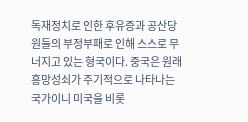독재정치로 인한 후유증과 공산당원들의 부정부패로 인해 스스로 무너지고 있는 형국이다. 중국은 원래 흥망성쇠가 주기적으로 나타나는 국가이니 미국을 비롯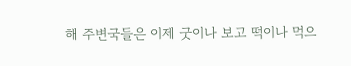해 주변국들은 이제 굿이나 보고 떡이나 먹으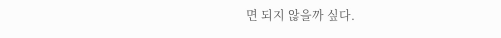면 되지 않을까 싶다.